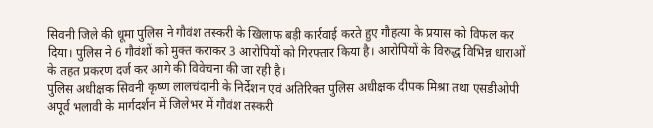सिवनी जिले की धूमा पुलिस ने गौवंश तस्करी के खिलाफ बड़ी कार्रवाई करते हुए गौहत्या के प्रयास को विफल कर दिया। पुलिस ने 6 गौवंशों को मुक्त कराकर 3 आरोपियों को गिरफ्तार किया है। आरोपियों के विरुद्ध विभिन्न धाराओं के तहत प्रकरण दर्ज कर आगे की विवेचना की जा रही है।
पुलिस अधीक्षक सिवनी कृष्ण लालचंदानी के निर्देशन एवं अतिरिक्त पुलिस अधीक्षक दीपक मिश्रा तथा एसडीओपी अपूर्व भलावी के मार्गदर्शन में जिलेभर में गौवंश तस्करी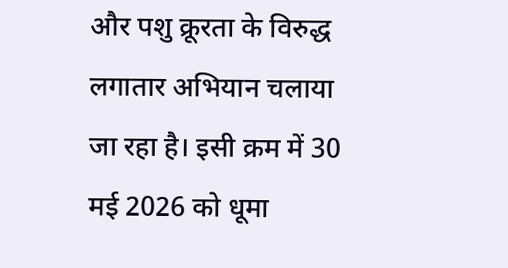और पशु क्रूरता के विरुद्ध लगातार अभियान चलाया जा रहा है। इसी क्रम में 30 मई 2026 को धूमा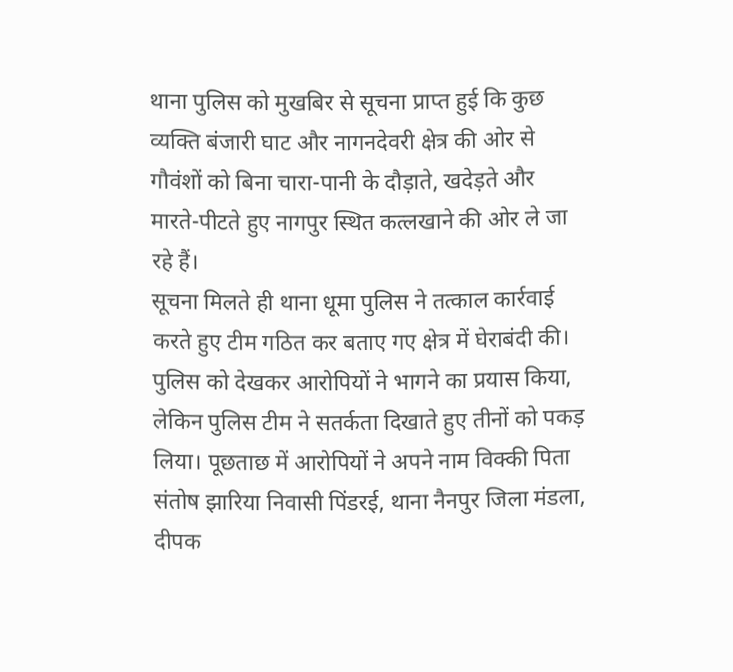थाना पुलिस को मुखबिर से सूचना प्राप्त हुई कि कुछ व्यक्ति बंजारी घाट और नागनदेवरी क्षेत्र की ओर से गौवंशों को बिना चारा-पानी के दौड़ाते, खदेड़ते और मारते-पीटते हुए नागपुर स्थित कत्लखाने की ओर ले जा रहे हैं।
सूचना मिलते ही थाना धूमा पुलिस ने तत्काल कार्रवाई करते हुए टीम गठित कर बताए गए क्षेत्र में घेराबंदी की। पुलिस को देखकर आरोपियों ने भागने का प्रयास किया, लेकिन पुलिस टीम ने सतर्कता दिखाते हुए तीनों को पकड़ लिया। पूछताछ में आरोपियों ने अपने नाम विक्की पिता संतोष झारिया निवासी पिंडरई, थाना नैनपुर जिला मंडला, दीपक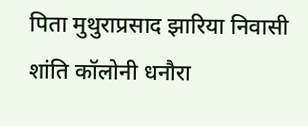पिता मुथुराप्रसाद झारिया निवासी शांति कॉलोनी धनौरा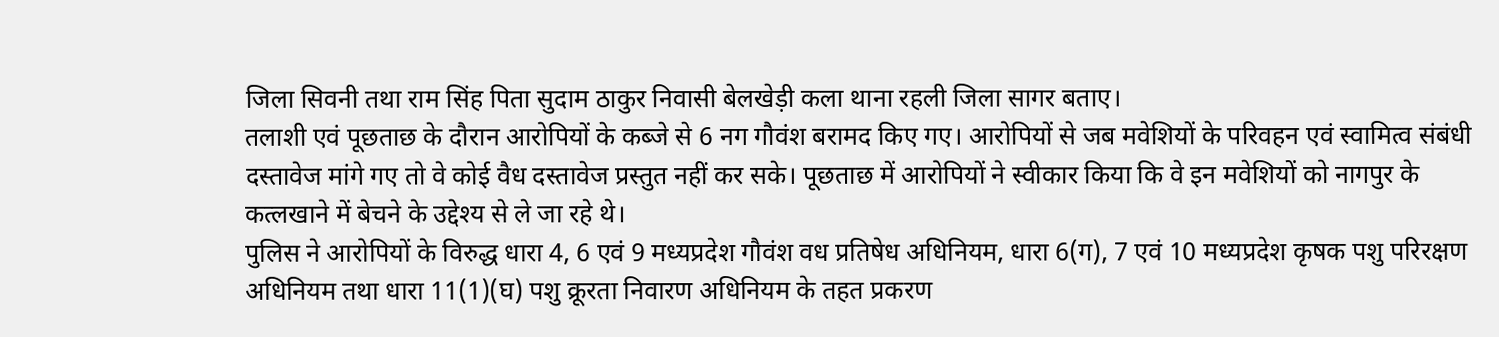जिला सिवनी तथा राम सिंह पिता सुदाम ठाकुर निवासी बेलखेड़ी कला थाना रहली जिला सागर बताए।
तलाशी एवं पूछताछ के दौरान आरोपियों के कब्जे से 6 नग गौवंश बरामद किए गए। आरोपियों से जब मवेशियों के परिवहन एवं स्वामित्व संबंधी दस्तावेज मांगे गए तो वे कोई वैध दस्तावेज प्रस्तुत नहीं कर सके। पूछताछ में आरोपियों ने स्वीकार किया कि वे इन मवेशियों को नागपुर के कत्लखाने में बेचने के उद्देश्य से ले जा रहे थे।
पुलिस ने आरोपियों के विरुद्ध धारा 4, 6 एवं 9 मध्यप्रदेश गौवंश वध प्रतिषेध अधिनियम, धारा 6(ग), 7 एवं 10 मध्यप्रदेश कृषक पशु परिरक्षण अधिनियम तथा धारा 11(1)(घ) पशु क्रूरता निवारण अधिनियम के तहत प्रकरण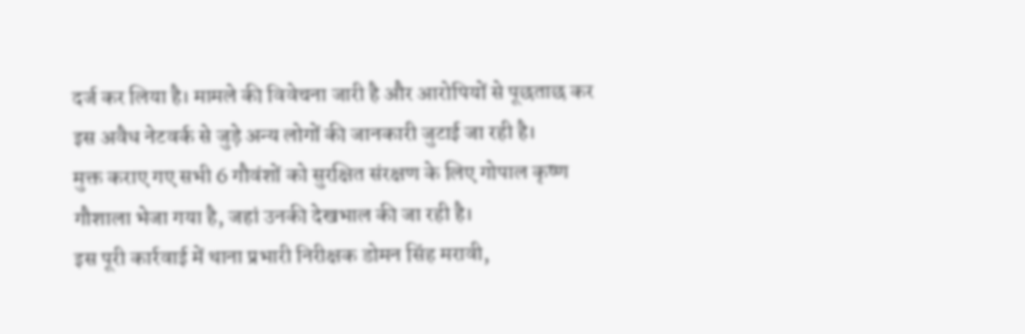दर्ज कर लिया है। मामले की विवेचना जारी है और आरोपियों से पूछताछ कर इस अवैध नेटवर्क से जुड़े अन्य लोगों की जानकारी जुटाई जा रही है।
मुक्त कराए गए सभी 6 गौवंशों को सुरक्षित संरक्षण के लिए गोपाल कृष्ण गौशाला भेजा गया है, जहां उनकी देखभाल की जा रही है।
इस पूरी कार्रवाई में थाना प्रभारी निरीक्षक डोमन सिंह मरावी,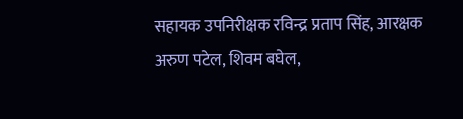सहायक उपनिरीक्षक रविन्द्र प्रताप सिंह, आरक्षक अरुण पटेल, शिवम बघेल,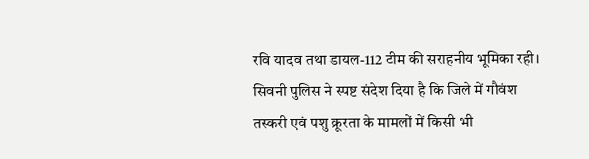रवि यादव तथा डायल-112 टीम की सराहनीय भूमिका रही।
सिवनी पुलिस ने स्पष्ट संदेश दिया है कि जिले में गौवंश तस्करी एवं पशु क्रूरता के मामलों में किसी भी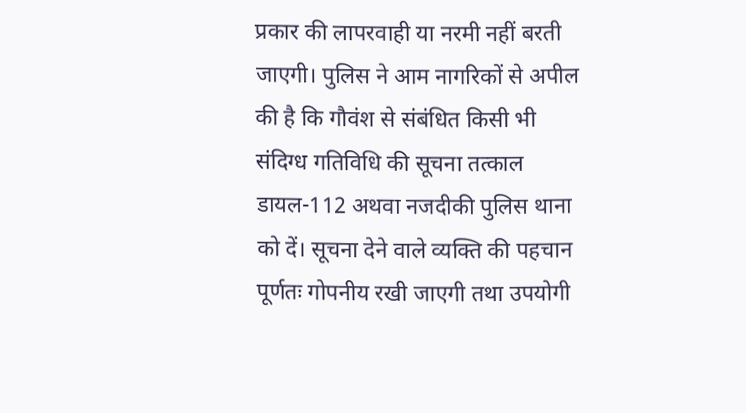प्रकार की लापरवाही या नरमी नहीं बरती जाएगी। पुलिस ने आम नागरिकों से अपील की है कि गौवंश से संबंधित किसी भी संदिग्ध गतिविधि की सूचना तत्काल डायल-112 अथवा नजदीकी पुलिस थाना को दें। सूचना देने वाले व्यक्ति की पहचान पूर्णतः गोपनीय रखी जाएगी तथा उपयोगी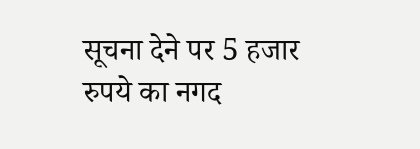सूचना देने पर 5 हजार रुपये का नगद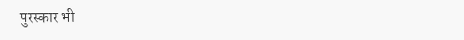पुरस्कार भी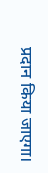प्रदान किया जाएगा।